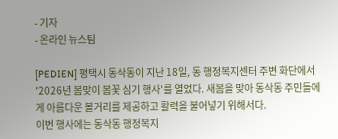- 기자
- 온라인 뉴스팀

[PEDIEN] 평택시 동삭동이 지난 18일, 동 행정복지센터 주변 화단에서 '2026년 봄맞이 봄꽃 심기 행사'를 열었다. 새봄을 맞아 동삭동 주민들에게 아름다운 볼거리를 제공하고 활력을 불어넣기 위해서다.
이번 행사에는 동삭동 행정복지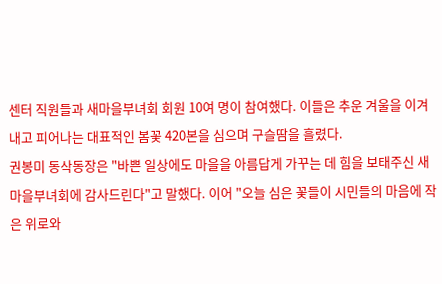센터 직원들과 새마을부녀회 회원 10여 명이 참여했다. 이들은 추운 겨울을 이겨내고 피어나는 대표적인 봄꽃 420본을 심으며 구슬땀을 흘렸다.
권봉미 동삭동장은 "바쁜 일상에도 마을을 아름답게 가꾸는 데 힘을 보태주신 새마을부녀회에 감사드린다"고 말했다. 이어 "오늘 심은 꽃들이 시민들의 마음에 작은 위로와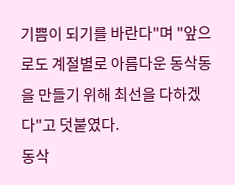기쁨이 되기를 바란다"며 "앞으로도 계절별로 아름다운 동삭동을 만들기 위해 최선을 다하겠다"고 덧붙였다.
동삭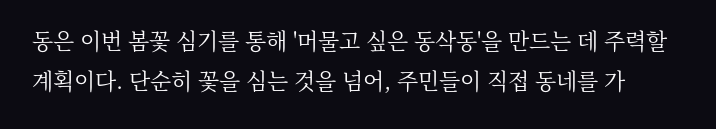동은 이번 봄꽃 심기를 통해 '머물고 싶은 동삭동'을 만드는 데 주력할 계획이다. 단순히 꽃을 심는 것을 넘어, 주민들이 직접 동네를 가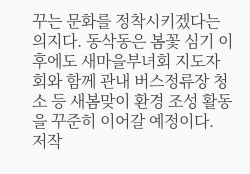꾸는 문화를 정착시키겠다는 의지다. 동삭동은 봄꽃 심기 이후에도 새마을부녀회 지도자회와 함께 관내 버스정류장 청소 등 새봄맞이 환경 조성 활동을 꾸준히 이어갈 예정이다.
저작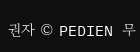권자 © PEDIEN 무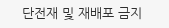단전재 및 재배포 금지